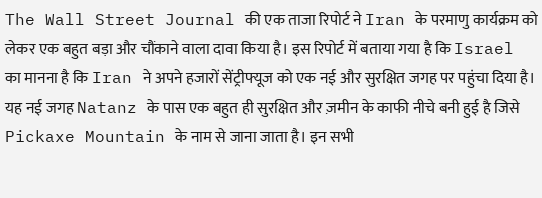The Wall Street Journal की एक ताजा रिपोर्ट ने Iran के परमाणु कार्यक्रम को लेकर एक बहुत बड़ा और चौंकाने वाला दावा किया है। इस रिपोर्ट में बताया गया है कि Israel का मानना है कि Iran ने अपने हजारों सेंट्रीफ्यूज को एक नई और सुरक्षित जगह पर पहुंचा दिया है। यह नई जगह Natanz के पास एक बहुत ही सुरक्षित और ज़मीन के काफी नीचे बनी हुई है जिसे Pickaxe Mountain के नाम से जाना जाता है। इन सभी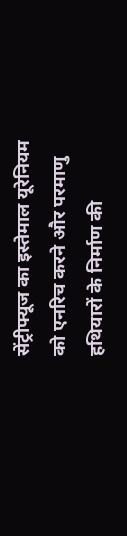सेंट्रीफ्यूज का इस्तेमाल यूरेनियम को एनरिच करने और परमाणु हथियारों के निर्माण की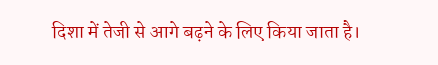दिशा में तेजी से आगे बढ़ने के लिए किया जाता है।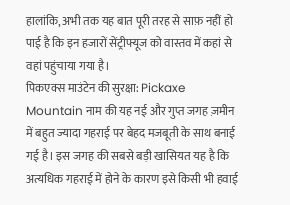हालांकि, अभी तक यह बात पूरी तरह से साफ़ नहीं हो पाई है कि इन हजारों सेंट्रीफ्यूज को वास्तव में कहां से वहां पहुंचाया गया है।
पिकएक्स माउंटेन की सुरक्षा: Pickaxe Mountain नाम की यह नई और गुप्त जगह ज़मीन में बहुत ज्यादा गहराई पर बेहद मजबूती के साथ बनाई गई है। इस जगह की सबसे बड़ी खासियत यह है कि अत्यधिक गहराई में होने के कारण इसे किसी भी हवाई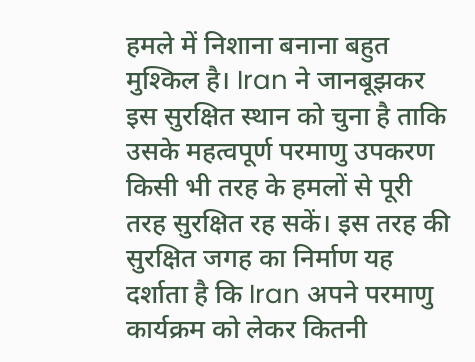हमले में निशाना बनाना बहुत मुश्किल है। Iran ने जानबूझकर इस सुरक्षित स्थान को चुना है ताकि उसके महत्वपूर्ण परमाणु उपकरण किसी भी तरह के हमलों से पूरी तरह सुरक्षित रह सकें। इस तरह की सुरक्षित जगह का निर्माण यह दर्शाता है कि Iran अपने परमाणु कार्यक्रम को लेकर कितनी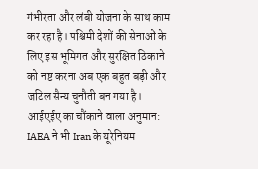गंभीरता और लंबी योजना के साथ काम कर रहा है। पश्चिमी देशों की सेनाओं के लिए इस भूमिगत और सुरक्षित ठिकाने को नष्ट करना अब एक बहुत बड़ी और जटिल सैन्य चुनौती बन गया है।
आईएईए का चौंकाने वाला अनुमान: IAEA ने भी Iran के यूरेनियम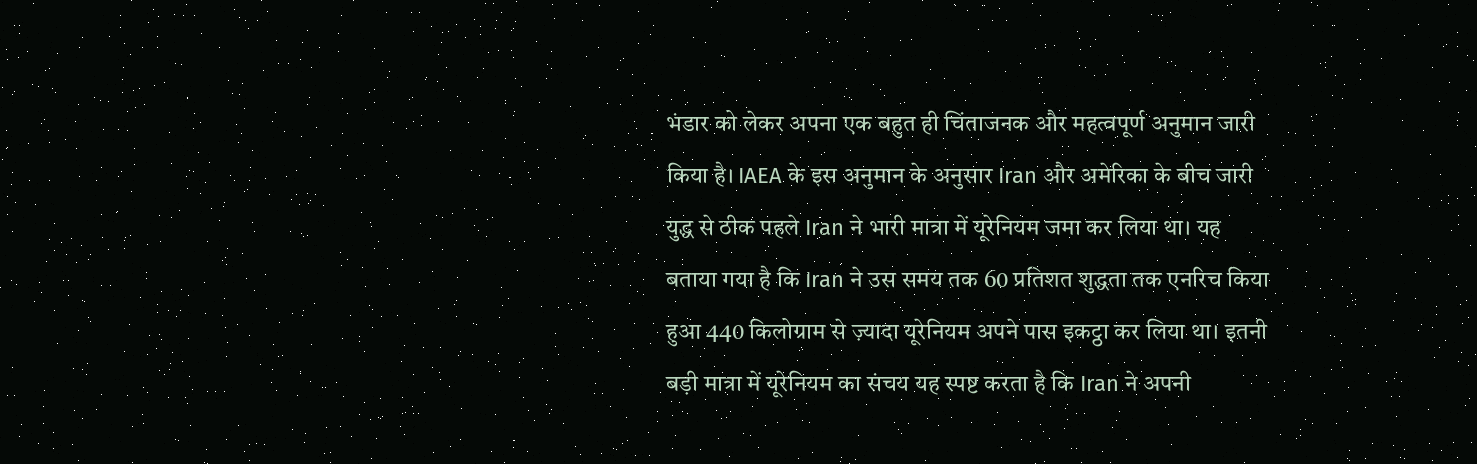भंडार को लेकर अपना एक बहुत ही चिंताजनक और महत्वपूर्ण अनुमान जारी किया है। IAEA के इस अनुमान के अनुसार Iran और अमेरिका के बीच जारी युद्ध से ठीक पहले Iran ने भारी मात्रा में यूरेनियम जमा कर लिया था। यह बताया गया है कि Iran ने उस समय तक 60 प्रतिशत शुद्धता तक एनरिच किया हुआ 440 किलोग्राम से ज़्यादा यूरेनियम अपने पास इकट्ठा कर लिया था। इतनी बड़ी मात्रा में यूरेनियम का संचय यह स्पष्ट करता है कि Iran ने अपनी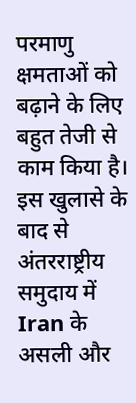परमाणु क्षमताओं को बढ़ाने के लिए बहुत तेजी से काम किया है। इस खुलासे के बाद से अंतरराष्ट्रीय समुदाय में Iran के असली और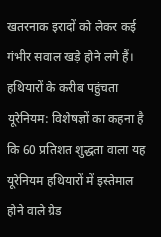खतरनाक इरादों को लेकर कई गंभीर सवाल खड़े होने लगे हैं।
हथियारों के करीब पहुंचता यूरेनियम: विशेषज्ञों का कहना है कि 60 प्रतिशत शुद्धता वाला यह यूरेनियम हथियारों में इस्तेमाल होने वाले ग्रेड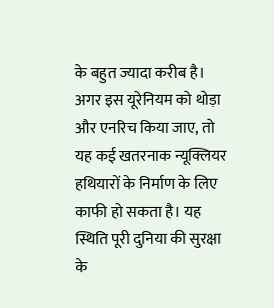के बहुत ज्यादा करीब है। अगर इस यूरेनियम को थोड़ा और एनरिच किया जाए, तो यह कई खतरनाक न्यूक्लियर हथियारों के निर्माण के लिए काफी हो सकता है। यह स्थिति पूरी दुनिया की सुरक्षा के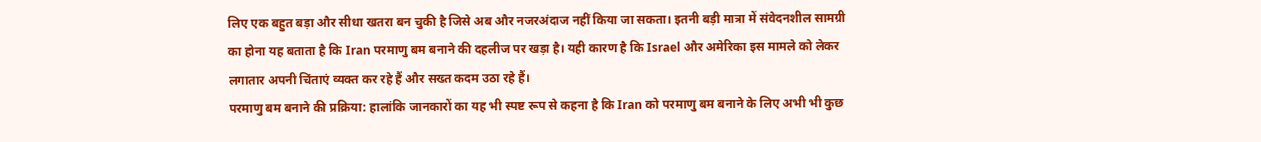लिए एक बहुत बड़ा और सीधा खतरा बन चुकी है जिसे अब और नजरअंदाज नहीं किया जा सकता। इतनी बड़ी मात्रा में संवेदनशील सामग्री का होना यह बताता है कि Iran परमाणु बम बनाने की दहलीज पर खड़ा है। यही कारण है कि Israel और अमेरिका इस मामले को लेकर लगातार अपनी चिंताएं व्यक्त कर रहे हैं और सख्त कदम उठा रहे हैं।
परमाणु बम बनाने की प्रक्रिया: हालांकि जानकारों का यह भी स्पष्ट रूप से कहना है कि Iran को परमाणु बम बनाने के लिए अभी भी कुछ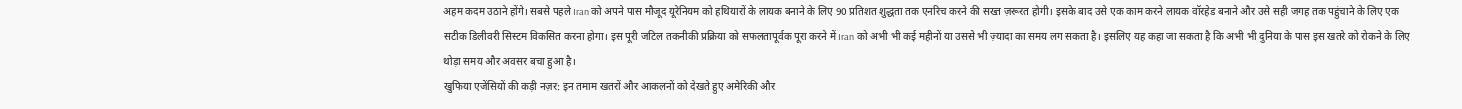अहम कदम उठाने होंगे। सबसे पहले Iran को अपने पास मौजूद यूरेनियम को हथियारों के लायक बनाने के लिए 90 प्रतिशत शुद्धता तक एनरिच करने की सख्त ज़रूरत होगी। इसके बाद उसे एक काम करने लायक वॉरहेड बनाने और उसे सही जगह तक पहुंचाने के लिए एक सटीक डिलीवरी सिस्टम विकसित करना होगा। इस पूरी जटिल तकनीकी प्रक्रिया को सफलतापूर्वक पूरा करने में Iran को अभी भी कई महीनों या उससे भी ज़्यादा का समय लग सकता है। इसलिए यह कहा जा सकता है कि अभी भी दुनिया के पास इस खतरे को रोकने के लिए थोड़ा समय और अवसर बचा हुआ है।
खुफिया एजेंसियों की कड़ी नज़र: इन तमाम खतरों और आकलनों को देखते हुए अमेरिकी और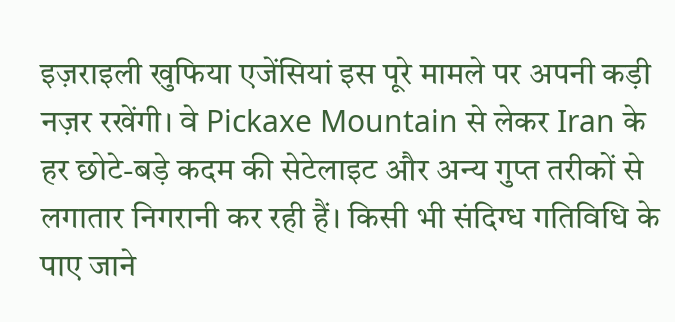इज़राइली खुफिया एजेंसियां इस पूरे मामले पर अपनी कड़ी नज़र रखेंगी। वे Pickaxe Mountain से लेकर Iran के हर छोटे-बड़े कदम की सेटेलाइट और अन्य गुप्त तरीकों से लगातार निगरानी कर रही हैं। किसी भी संदिग्ध गतिविधि के पाए जाने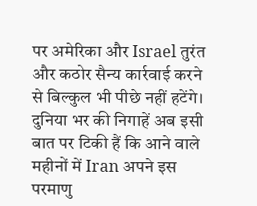पर अमेरिका और Israel तुरंत और कठोर सैन्य कार्रवाई करने से बिल्कुल भी पीछे नहीं हटेंगे। दुनिया भर की निगाहें अब इसी बात पर टिकी हैं कि आने वाले महीनों में Iran अपने इस परमाणु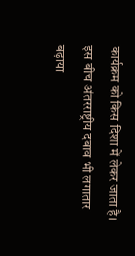कार्यक्रम को किस दिशा में लेकर जाता है। इस बीच अंतरराष्ट्रीय दबाव भी लगातार बढ़ाया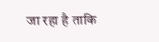जा रहा है ताकि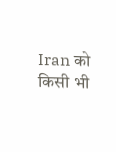Iran को किसी भी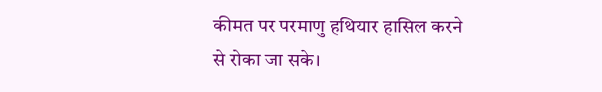कीमत पर परमाणु हथियार हासिल करने से रोका जा सके।